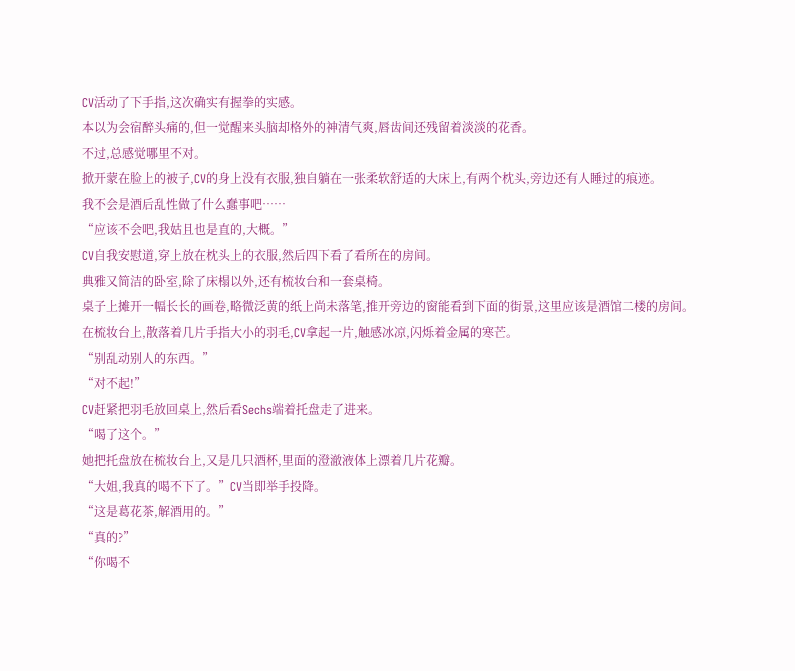CV活动了下手指,这次确实有握拳的实感。
本以为会宿醉头痛的,但一觉醒来头脑却格外的神清气爽,唇齿间还残留着淡淡的花香。
不过,总感觉哪里不对。
掀开蒙在脸上的被子,CV的身上没有衣服,独自躺在一张柔软舒适的大床上,有两个枕头,旁边还有人睡过的痕迹。
我不会是酒后乱性做了什么蠢事吧……
“应该不会吧,我姑且也是直的,大概。”
CV自我安慰道,穿上放在枕头上的衣服,然后四下看了看所在的房间。
典雅又简洁的卧室,除了床榻以外,还有梳妆台和一套桌椅。
桌子上摊开一幅长长的画卷,略微泛黄的纸上尚未落笔,推开旁边的窗能看到下面的街景,这里应该是酒馆二楼的房间。
在梳妆台上,散落着几片手指大小的羽毛,CV拿起一片,触感冰凉,闪烁着金属的寒芒。
“别乱动别人的东西。”
“对不起!”
CV赶紧把羽毛放回桌上,然后看Sechs端着托盘走了进来。
“喝了这个。”
她把托盘放在梳妆台上,又是几只酒杯,里面的澄澈液体上漂着几片花瓣。
“大姐,我真的喝不下了。”CV当即举手投降。
“这是葛花茶,解酒用的。”
“真的?”
“你喝不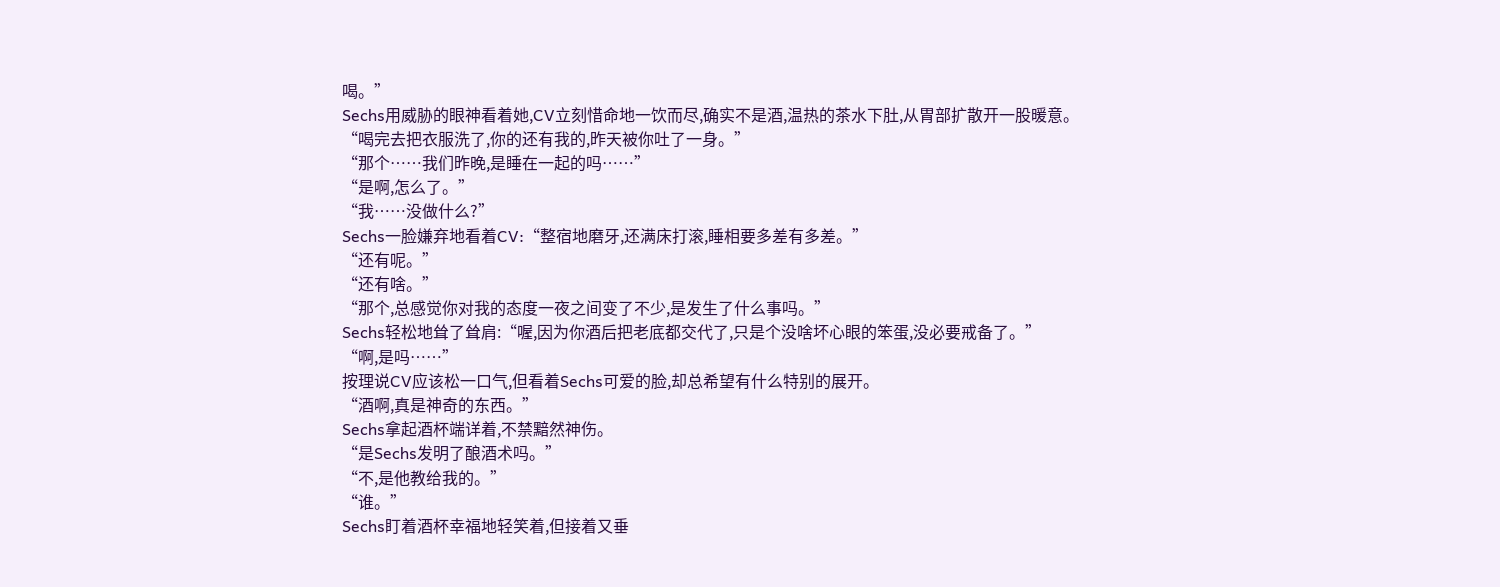喝。”
Sechs用威胁的眼神看着她,CV立刻惜命地一饮而尽,确实不是酒,温热的茶水下肚,从胃部扩散开一股暖意。
“喝完去把衣服洗了,你的还有我的,昨天被你吐了一身。”
“那个……我们昨晚,是睡在一起的吗……”
“是啊,怎么了。”
“我……没做什么?”
Sechs一脸嫌弃地看着CV:“整宿地磨牙,还满床打滚,睡相要多差有多差。”
“还有呢。”
“还有啥。”
“那个,总感觉你对我的态度一夜之间变了不少,是发生了什么事吗。”
Sechs轻松地耸了耸肩:“喔,因为你酒后把老底都交代了,只是个没啥坏心眼的笨蛋,没必要戒备了。”
“啊,是吗……”
按理说CV应该松一口气,但看着Sechs可爱的脸,却总希望有什么特别的展开。
“酒啊,真是神奇的东西。”
Sechs拿起酒杯端详着,不禁黯然神伤。
“是Sechs发明了酿酒术吗。”
“不,是他教给我的。”
“谁。”
Sechs盯着酒杯幸福地轻笑着,但接着又垂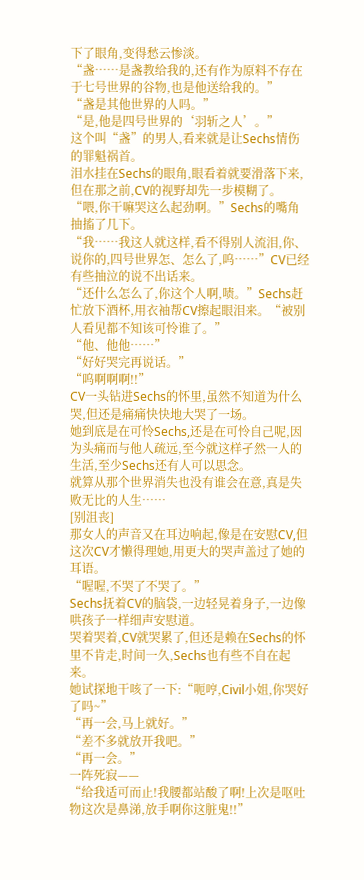下了眼角,变得愁云惨淡。
“盏……是盏教给我的,还有作为原料不存在于七号世界的谷物,也是他送给我的。”
“盏是其他世界的人吗。”
“是,他是四号世界的‘羽斩之人’。”
这个叫“盏”的男人,看来就是让Sechs情伤的罪魁祸首。
泪水挂在Sechs的眼角,眼看着就要滑落下来,但在那之前,CV的视野却先一步模糊了。
“喂,你干嘛哭这么起劲啊。”Sechs的嘴角抽搐了几下。
“我……我这人就这样,看不得别人流泪,你、说你的,四号世界怎、怎么了,呜……”CV已经有些抽泣的说不出话来。
“还什么怎么了,你这个人啊,啧。”Sechs赶忙放下酒杯,用衣袖帮CV擦起眼泪来。“被别人看见都不知该可怜谁了。”
“他、他他……”
“好好哭完再说话。”
“呜啊啊啊!!”
CV一头钻进Sechs的怀里,虽然不知道为什么哭,但还是痛痛快快地大哭了一场。
她到底是在可怜Sechs,还是在可怜自己呢,因为头痛而与他人疏远,至今就这样孑然一人的生活,至少Sechs还有人可以思念。
就算从那个世界消失也没有谁会在意,真是失败无比的人生……
[别沮丧]
那女人的声音又在耳边响起,像是在安慰CV,但这次CV才懒得理她,用更大的哭声盖过了她的耳语。
“喔喔,不哭了不哭了。”
Sechs抚着CV的脑袋,一边轻晃着身子,一边像哄孩子一样细声安慰道。
哭着哭着,CV就哭累了,但还是赖在Sechs的怀里不肯走,时间一久,Sechs也有些不自在起来。
她试探地干咳了一下:“呃哼,Civil小姐,你哭好了吗~”
“再一会,马上就好。”
“差不多就放开我吧。”
“再一会。”
一阵死寂——
“给我适可而止!我腰都站酸了啊!上次是呕吐物这次是鼻涕,放手啊你这脏鬼!!”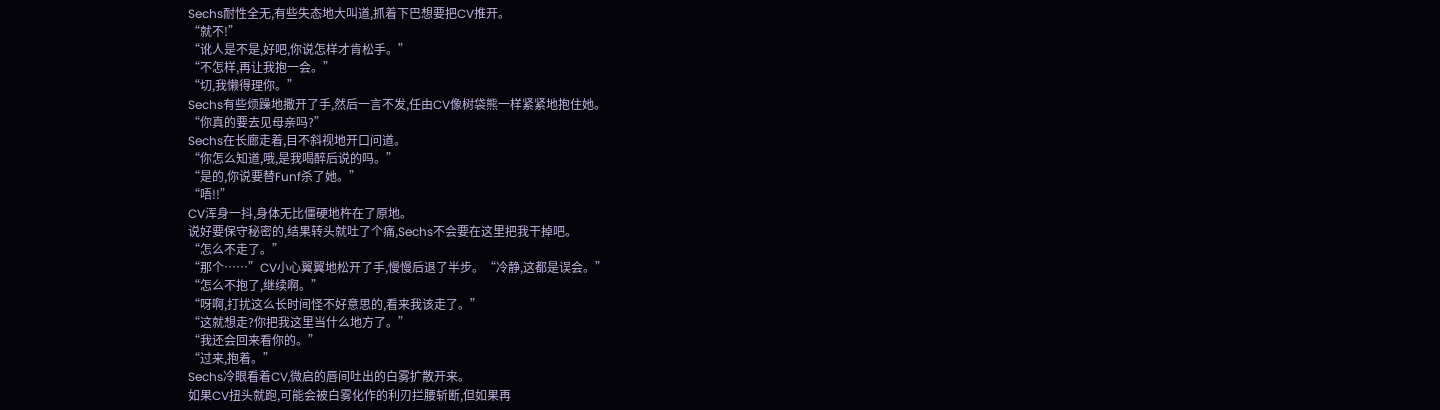Sechs耐性全无,有些失态地大叫道,抓着下巴想要把CV推开。
“就不!”
“讹人是不是,好吧,你说怎样才肯松手。”
“不怎样,再让我抱一会。”
“切,我懒得理你。”
Sechs有些烦躁地撒开了手,然后一言不发,任由CV像树袋熊一样紧紧地抱住她。
“你真的要去见母亲吗?”
Sechs在长廊走着,目不斜视地开口问道。
“你怎么知道,哦,是我喝醉后说的吗。”
“是的,你说要替Funf杀了她。”
“唔!!”
CV浑身一抖,身体无比僵硬地杵在了原地。
说好要保守秘密的,结果转头就吐了个痛,Sechs不会要在这里把我干掉吧。
“怎么不走了。”
“那个……”CV小心翼翼地松开了手,慢慢后退了半步。“冷静,这都是误会。”
“怎么不抱了,继续啊。”
“呀啊,打扰这么长时间怪不好意思的,看来我该走了。”
“这就想走?你把我这里当什么地方了。”
“我还会回来看你的。”
“过来,抱着。”
Sechs冷眼看着CV,微启的唇间吐出的白雾扩散开来。
如果CV扭头就跑,可能会被白雾化作的利刃拦腰斩断,但如果再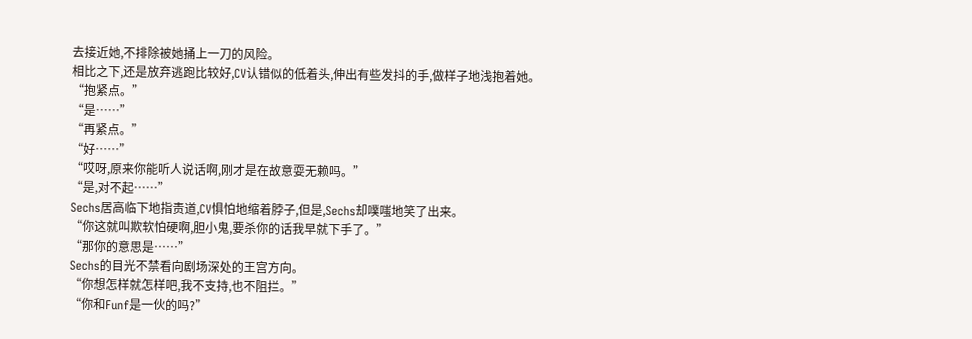去接近她,不排除被她捅上一刀的风险。
相比之下,还是放弃逃跑比较好,CV认错似的低着头,伸出有些发抖的手,做样子地浅抱着她。
“抱紧点。”
“是……”
“再紧点。”
“好……”
“哎呀,原来你能听人说话啊,刚才是在故意耍无赖吗。”
“是,对不起……”
Sechs居高临下地指责道,CV惧怕地缩着脖子,但是,Sechs却噗嗤地笑了出来。
“你这就叫欺软怕硬啊,胆小鬼,要杀你的话我早就下手了。”
“那你的意思是……”
Sechs的目光不禁看向剧场深处的王宫方向。
“你想怎样就怎样吧,我不支持,也不阻拦。”
“你和Funf是一伙的吗?”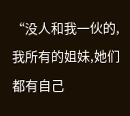“没人和我一伙的,我所有的姐妹,她们都有自己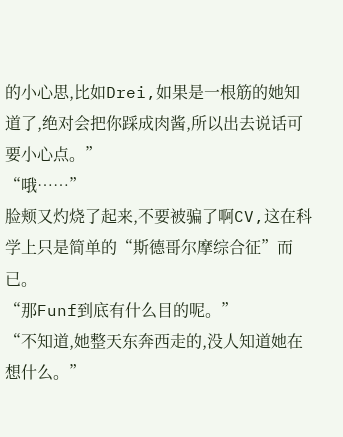的小心思,比如Drei,如果是一根筋的她知道了,绝对会把你踩成肉酱,所以出去说话可要小心点。”
“哦……”
脸颊又灼烧了起来,不要被骗了啊CV,这在科学上只是简单的“斯德哥尔摩综合征”而已。
“那Funf到底有什么目的呢。”
“不知道,她整天东奔西走的,没人知道她在想什么。”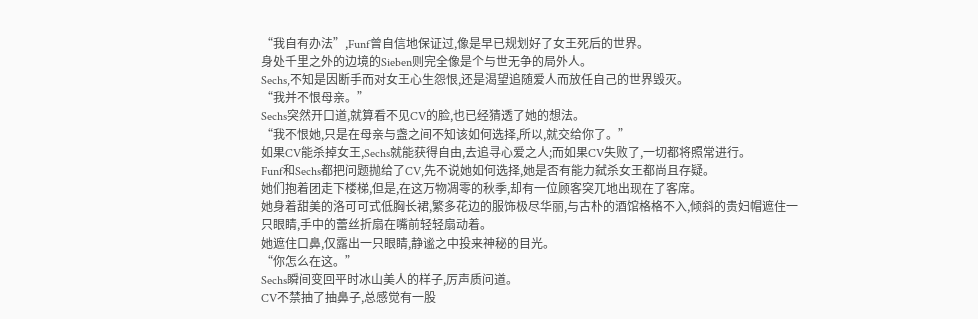“我自有办法”,Funf曾自信地保证过,像是早已规划好了女王死后的世界。
身处千里之外的边境的Sieben则完全像是个与世无争的局外人。
Sechs,不知是因断手而对女王心生怨恨,还是渴望追随爱人而放任自己的世界毁灭。
“我并不恨母亲。”
Sechs突然开口道,就算看不见CV的脸,也已经猜透了她的想法。
“我不恨她,只是在母亲与盏之间不知该如何选择,所以,就交给你了。”
如果CV能杀掉女王,Sechs就能获得自由,去追寻心爱之人;而如果CV失败了,一切都将照常进行。
Funf和Sechs都把问题抛给了CV,先不说她如何选择,她是否有能力弑杀女王都尚且存疑。
她们抱着团走下楼梯,但是,在这万物凋零的秋季,却有一位顾客突兀地出现在了客席。
她身着甜美的洛可可式低胸长裙,繁多花边的服饰极尽华丽,与古朴的酒馆格格不入,倾斜的贵妇帽遮住一只眼睛,手中的蕾丝折扇在嘴前轻轻扇动着。
她遮住口鼻,仅露出一只眼睛,静谧之中投来神秘的目光。
“你怎么在这。”
Sechs瞬间变回平时冰山美人的样子,厉声质问道。
CV不禁抽了抽鼻子,总感觉有一股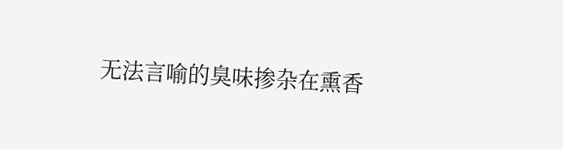无法言喻的臭味掺杂在熏香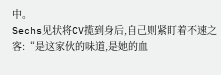中。
Sechs见状将CV揽到身后,自己则紧盯着不速之客:“是这家伙的味道,是她的血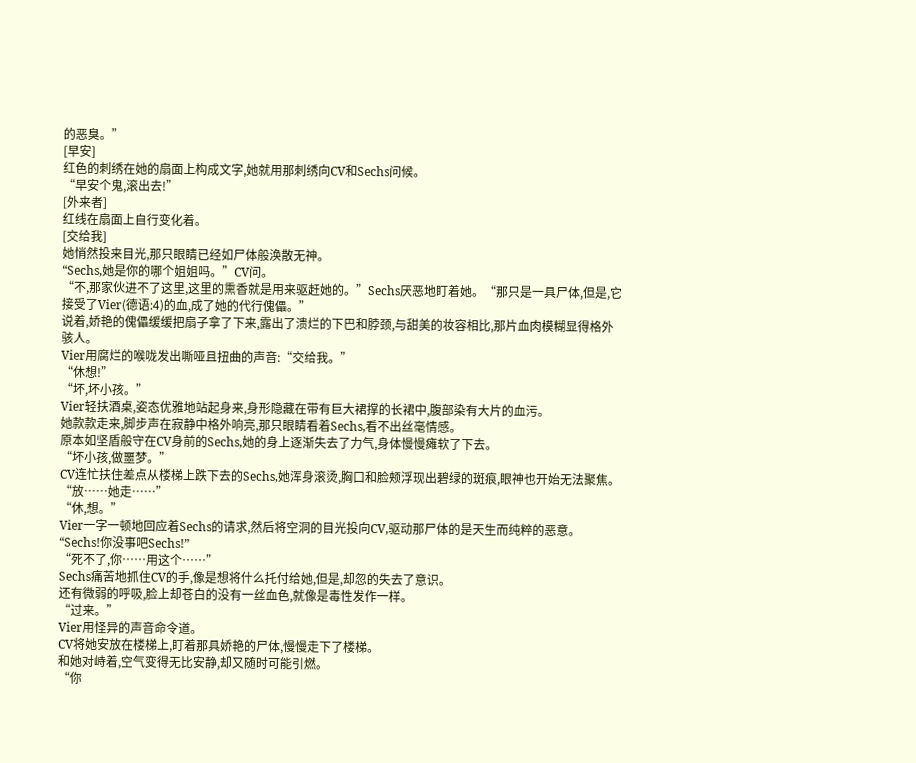的恶臭。”
[早安]
红色的刺绣在她的扇面上构成文字,她就用那刺绣向CV和Sechs问候。
“早安个鬼,滚出去!”
[外来者]
红线在扇面上自行变化着。
[交给我]
她悄然投来目光,那只眼睛已经如尸体般涣散无神。
“Sechs,她是你的哪个姐姐吗。”CV问。
“不,那家伙进不了这里,这里的熏香就是用来驱赶她的。”Sechs厌恶地盯着她。“那只是一具尸体,但是,它接受了Vier(德语:4)的血,成了她的代行傀儡。”
说着,娇艳的傀儡缓缓把扇子拿了下来,露出了溃烂的下巴和脖颈,与甜美的妆容相比,那片血肉模糊显得格外骇人。
Vier用腐烂的喉咙发出嘶哑且扭曲的声音:“交给我。”
“休想!”
“坏,坏小孩。”
Vier轻扶酒桌,姿态优雅地站起身来,身形隐藏在带有巨大裙撑的长裙中,腹部染有大片的血污。
她款款走来,脚步声在寂静中格外响亮,那只眼睛看着Sechs,看不出丝毫情感。
原本如坚盾般守在CV身前的Sechs,她的身上逐渐失去了力气,身体慢慢瘫软了下去。
“坏小孩,做噩梦。”
CV连忙扶住差点从楼梯上跌下去的Sechs,她浑身滚烫,胸口和脸颊浮现出碧绿的斑痕,眼神也开始无法聚焦。
“放……她走……”
“休,想。”
Vier一字一顿地回应着Sechs的请求,然后将空洞的目光投向CV,驱动那尸体的是天生而纯粹的恶意。
“Sechs!你没事吧Sechs!”
“死不了,你……用这个……”
Sechs痛苦地抓住CV的手,像是想将什么托付给她,但是,却忽的失去了意识。
还有微弱的呼吸,脸上却苍白的没有一丝血色,就像是毒性发作一样。
“过来。”
Vier用怪异的声音命令道。
CV将她安放在楼梯上,盯着那具娇艳的尸体,慢慢走下了楼梯。
和她对峙着,空气变得无比安静,却又随时可能引燃。
“你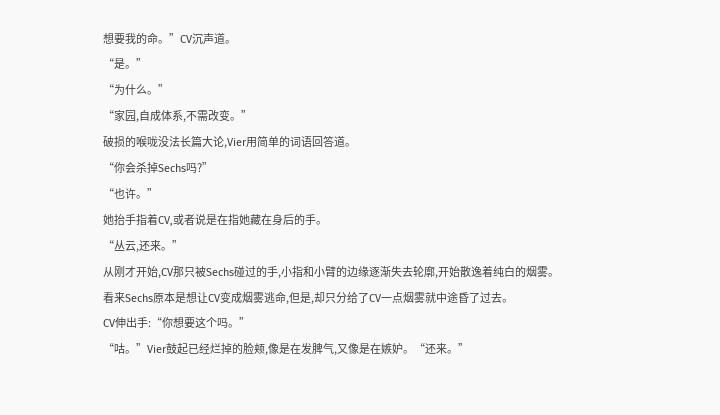想要我的命。”CV沉声道。
“是。”
“为什么。”
“家园,自成体系,不需改变。”
破损的喉咙没法长篇大论,Vier用简单的词语回答道。
“你会杀掉Sechs吗?”
“也许。”
她抬手指着CV,或者说是在指她藏在身后的手。
“丛云,还来。”
从刚才开始,CV那只被Sechs碰过的手,小指和小臂的边缘逐渐失去轮廓,开始散逸着纯白的烟雾。
看来Sechs原本是想让CV变成烟雾逃命,但是,却只分给了CV一点烟雾就中途昏了过去。
CV伸出手:“你想要这个吗。”
“咕。”Vier鼓起已经烂掉的脸颊,像是在发脾气,又像是在嫉妒。“还来。”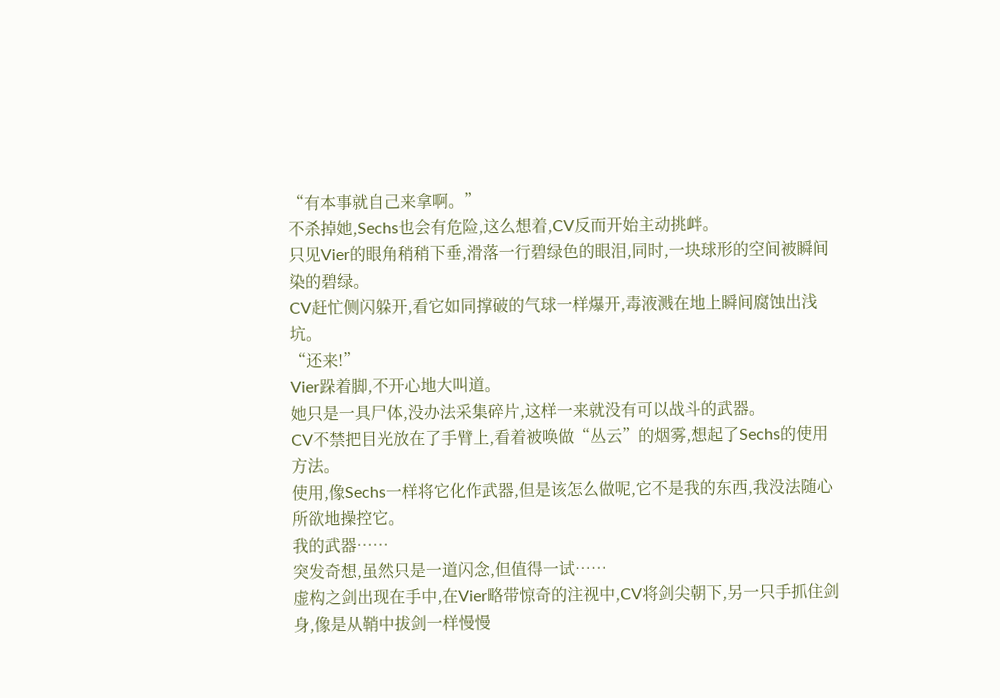“有本事就自己来拿啊。”
不杀掉她,Sechs也会有危险,这么想着,CV反而开始主动挑衅。
只见Vier的眼角稍稍下垂,滑落一行碧绿色的眼泪,同时,一块球形的空间被瞬间染的碧绿。
CV赶忙侧闪躲开,看它如同撑破的气球一样爆开,毒液溅在地上瞬间腐蚀出浅坑。
“还来!”
Vier跺着脚,不开心地大叫道。
她只是一具尸体,没办法采集碎片,这样一来就没有可以战斗的武器。
CV不禁把目光放在了手臂上,看着被唤做“丛云”的烟雾,想起了Sechs的使用方法。
使用,像Sechs一样将它化作武器,但是该怎么做呢,它不是我的东西,我没法随心所欲地操控它。
我的武器……
突发奇想,虽然只是一道闪念,但值得一试……
虚构之剑出现在手中,在Vier略带惊奇的注视中,CV将剑尖朝下,另一只手抓住剑身,像是从鞘中拔剑一样慢慢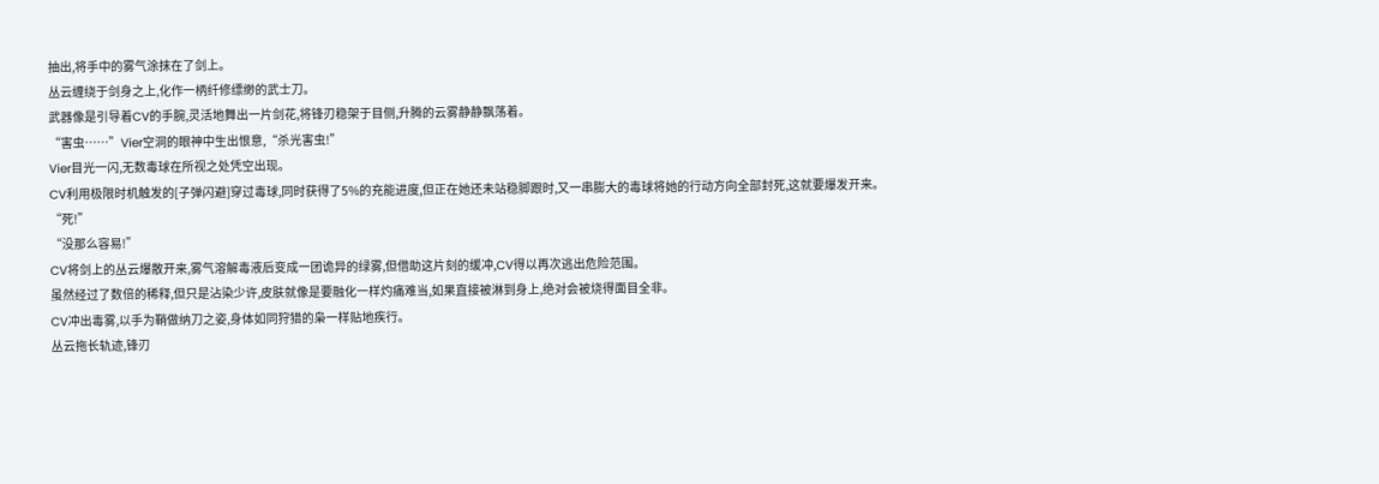抽出,将手中的雾气涂抹在了剑上。
丛云缠绕于剑身之上,化作一柄纤修缥缈的武士刀。
武器像是引导着CV的手腕,灵活地舞出一片剑花,将锋刃稳架于目侧,升腾的云雾静静飘荡着。
“害虫……”Vier空洞的眼神中生出恨意,“杀光害虫!”
Vier目光一闪,无数毒球在所视之处凭空出现。
CV利用极限时机触发的[子弹闪避]穿过毒球,同时获得了5%的充能进度,但正在她还未站稳脚跟时,又一串膨大的毒球将她的行动方向全部封死,这就要爆发开来。
“死!”
“没那么容易!”
CV将剑上的丛云爆散开来,雾气溶解毒液后变成一团诡异的绿雾,但借助这片刻的缓冲,CV得以再次逃出危险范围。
虽然经过了数倍的稀释,但只是沾染少许,皮肤就像是要融化一样灼痛难当,如果直接被淋到身上,绝对会被烧得面目全非。
CV冲出毒雾,以手为鞘做纳刀之姿,身体如同狩猎的枭一样贴地疾行。
丛云拖长轨迹,锋刃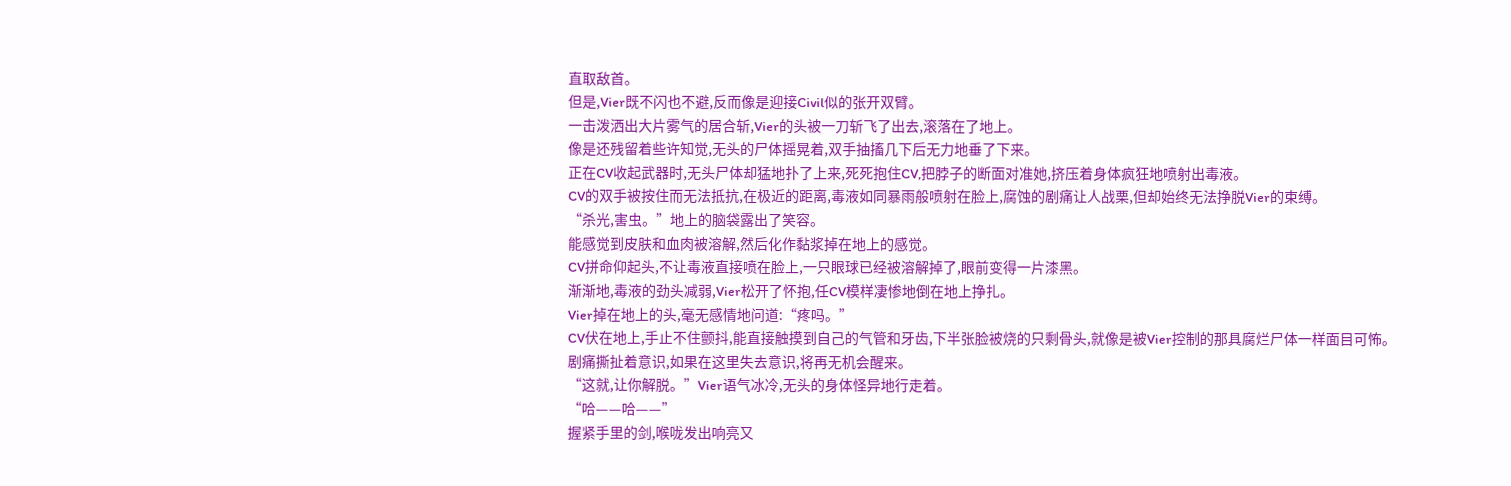直取敌首。
但是,Vier既不闪也不避,反而像是迎接Civil似的张开双臂。
一击泼洒出大片雾气的居合斩,Vier的头被一刀斩飞了出去,滚落在了地上。
像是还残留着些许知觉,无头的尸体摇晃着,双手抽搐几下后无力地垂了下来。
正在CV收起武器时,无头尸体却猛地扑了上来,死死抱住CV,把脖子的断面对准她,挤压着身体疯狂地喷射出毒液。
CV的双手被按住而无法抵抗,在极近的距离,毒液如同暴雨般喷射在脸上,腐蚀的剧痛让人战栗,但却始终无法挣脱Vier的束缚。
“杀光,害虫。”地上的脑袋露出了笑容。
能感觉到皮肤和血肉被溶解,然后化作黏浆掉在地上的感觉。
CV拼命仰起头,不让毒液直接喷在脸上,一只眼球已经被溶解掉了,眼前变得一片漆黑。
渐渐地,毒液的劲头减弱,Vier松开了怀抱,任CV模样凄惨地倒在地上挣扎。
Vier掉在地上的头,毫无感情地问道:“疼吗。”
CV伏在地上,手止不住颤抖,能直接触摸到自己的气管和牙齿,下半张脸被烧的只剩骨头,就像是被Vier控制的那具腐烂尸体一样面目可怖。
剧痛撕扯着意识,如果在这里失去意识,将再无机会醒来。
“这就,让你解脱。”Vier语气冰冷,无头的身体怪异地行走着。
“哈——哈——”
握紧手里的剑,喉咙发出响亮又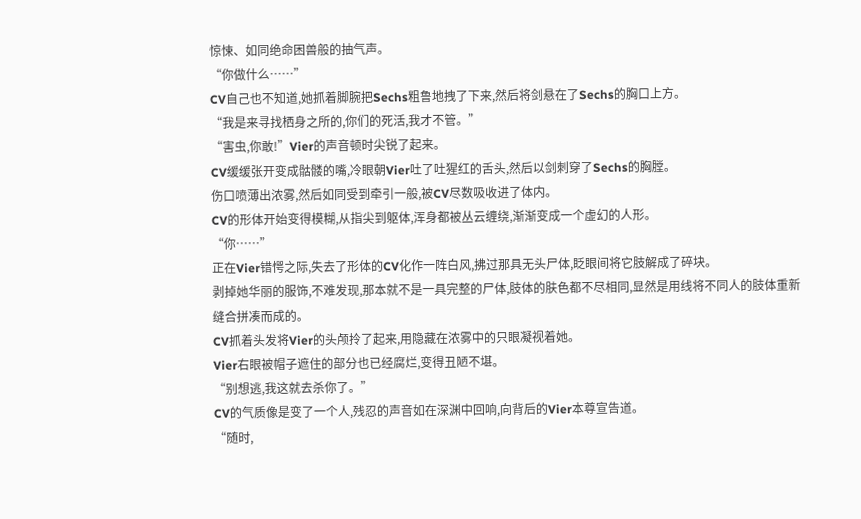惊悚、如同绝命困兽般的抽气声。
“你做什么……”
CV自己也不知道,她抓着脚腕把Sechs粗鲁地拽了下来,然后将剑悬在了Sechs的胸口上方。
“我是来寻找栖身之所的,你们的死活,我才不管。”
“害虫,你敢!”Vier的声音顿时尖锐了起来。
CV缓缓张开变成骷髅的嘴,冷眼朝Vier吐了吐猩红的舌头,然后以剑刺穿了Sechs的胸膛。
伤口喷薄出浓雾,然后如同受到牵引一般,被CV尽数吸收进了体内。
CV的形体开始变得模糊,从指尖到躯体,浑身都被丛云缠绕,渐渐变成一个虚幻的人形。
“你……”
正在Vier错愕之际,失去了形体的CV化作一阵白风,拂过那具无头尸体,眨眼间将它肢解成了碎块。
剥掉她华丽的服饰,不难发现,那本就不是一具完整的尸体,肢体的肤色都不尽相同,显然是用线将不同人的肢体重新缝合拼凑而成的。
CV抓着头发将Vier的头颅拎了起来,用隐藏在浓雾中的只眼凝视着她。
Vier右眼被帽子遮住的部分也已经腐烂,变得丑陋不堪。
“别想逃,我这就去杀你了。”
CV的气质像是变了一个人,残忍的声音如在深渊中回响,向背后的Vier本尊宣告道。
“随时,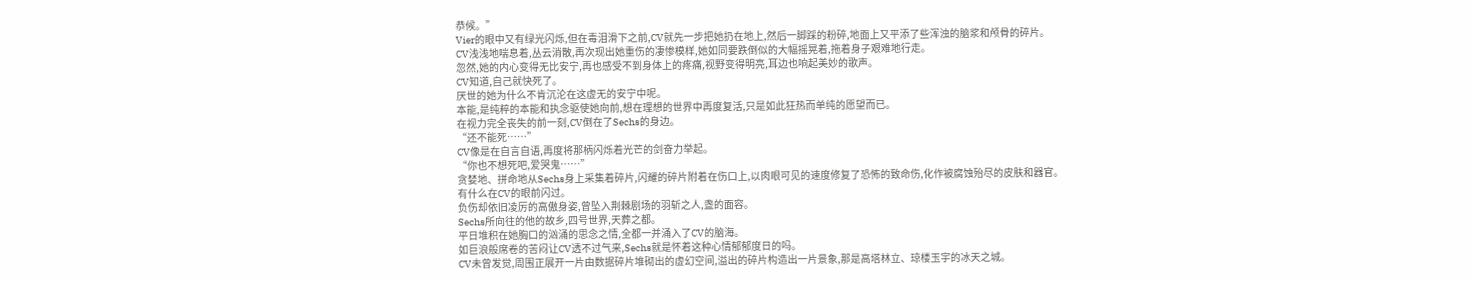恭候。”
Vier的眼中又有绿光闪烁,但在毒泪滑下之前,CV就先一步把她扔在地上,然后一脚踩的粉碎,地面上又平添了些浑浊的脑浆和颅骨的碎片。
CV浅浅地喘息着,丛云消散,再次现出她重伤的凄惨模样,她如同要跌倒似的大幅摇晃着,拖着身子艰难地行走。
忽然,她的内心变得无比安宁,再也感受不到身体上的疼痛,视野变得明亮,耳边也响起美妙的歌声。
CV知道,自己就快死了。
厌世的她为什么不肯沉沦在这虚无的安宁中呢。
本能,是纯粹的本能和执念驱使她向前,想在理想的世界中再度复活,只是如此狂热而单纯的愿望而已。
在视力完全丧失的前一刻,CV倒在了Sechs的身边。
“还不能死……”
CV像是在自言自语,再度将那柄闪烁着光芒的剑奋力举起。
“你也不想死吧,爱哭鬼……”
贪婪地、拼命地从Sechs身上采集着碎片,闪耀的碎片附着在伤口上,以肉眼可见的速度修复了恐怖的致命伤,化作被腐蚀殆尽的皮肤和器官。
有什么在CV的眼前闪过。
负伤却依旧凌厉的高傲身姿,曾坠入荆棘剧场的羽斩之人,盏的面容。
Sechs所向往的他的故乡,四号世界,天葬之都。
平日堆积在她胸口的汹涌的思念之情,全都一并涌入了CV的脑海。
如巨浪般席卷的苦闷让CV透不过气来,Sechs就是怀着这种心情郁郁度日的吗。
CV未曾发觉,周围正展开一片由数据碎片堆砌出的虚幻空间,溢出的碎片构造出一片景象,那是高塔林立、琼楼玉宇的冰天之城。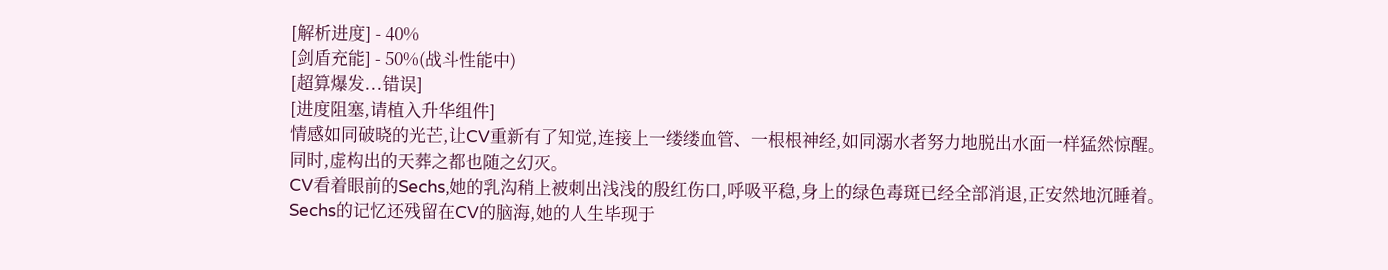[解析进度] - 40%
[剑盾充能] - 50%(战斗性能中)
[超算爆发...错误]
[进度阻塞,请植入升华组件]
情感如同破晓的光芒,让CV重新有了知觉,连接上一缕缕血管、一根根神经,如同溺水者努力地脱出水面一样猛然惊醒。
同时,虚构出的天葬之都也随之幻灭。
CV看着眼前的Sechs,她的乳沟稍上被刺出浅浅的殷红伤口,呼吸平稳,身上的绿色毒斑已经全部消退,正安然地沉睡着。
Sechs的记忆还残留在CV的脑海,她的人生毕现于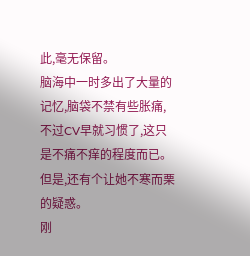此,毫无保留。
脑海中一时多出了大量的记忆,脑袋不禁有些胀痛,不过CV早就习惯了,这只是不痛不痒的程度而已。
但是,还有个让她不寒而栗的疑惑。
刚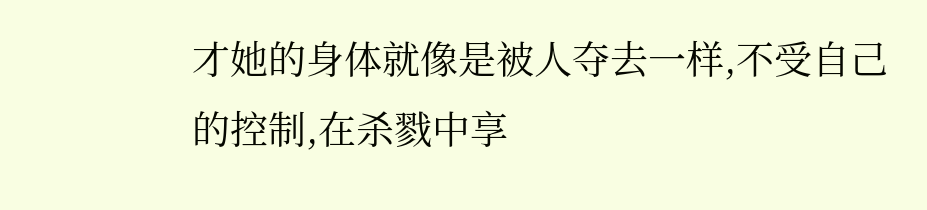才她的身体就像是被人夺去一样,不受自己的控制,在杀戮中享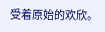受着原始的欢欣。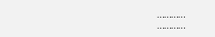…………
…………